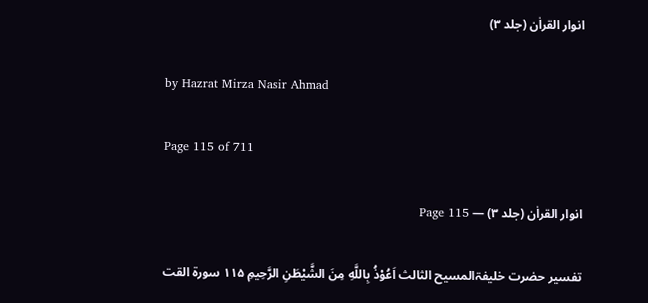انوار القراٰن (جلد ۳)

by Hazrat Mirza Nasir Ahmad

Page 115 of 711

انوار القراٰن (جلد ۳) — Page 115

تفسیر حضرت خلیفۃالمسیح الثالث اَعُوْذُ بِاللَّهِ مِنَ الشَّيْطَنِ الرَّحِيمِ ۱۱۵ سورة القت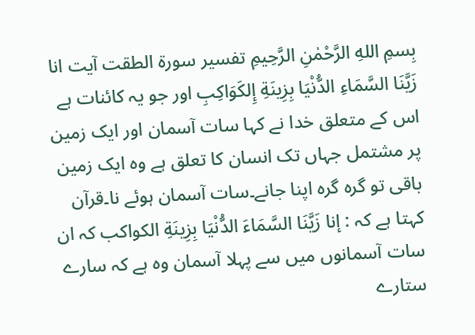بِسمِ اللهِ الرَّحْمٰنِ الرَّحِيمِ تفسير سورة الطقت آیت انا زَيَّنَا السَّمَاءِ الدُّنْيَا بِزِينَةِ إِلكَوَاكِبِ اور جو یہ کائنات ہے اس کے متعلق خدا نے کہا سات آسمان اور ایک زمین پر مشتمل جہاں تک انسان کا تعلق ہے وہ ایک زمین باقی تو گرہ گرہ اپنا جانے۔سات آسمان ہوئے نا۔قرآن کہتا ہے کہ : إنا زَيَّنَا السَّمَاءَ الدُّنْيَا بِزِينَةِ الكواكب کہ ان سات آسمانوں میں سے پہلا آسمان وہ ہے کہ سارے ستارے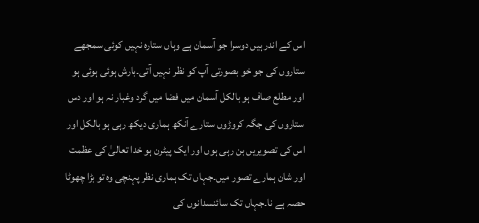اس کے اندر ہیں دوسرا جو آسمان ہے وہاں ستارہ نہیں کوئی سمجھے ستاروں کی جو خو بصورتی آپ کو نظر نہیں آتی۔بارش ہوئی ہوئی ہو اور مطلع صاف ہو بالکل آسمان میں فضا میں گرد وغبار نہ ہو اور دس ستاروں کی جگہ کروڑوں ستارے آنکھ ہماری دیکھ رہی ہو بالکل اور اس کی تصویریں بن رہی ہوں اور ایک پیٹرن ہو خدا تعالیٰ کی عظمت اور شان ہمارے تصور میں۔جہاں تک ہماری نظر پہنچی وہ تو بڑا چھوٹا حصہ ہے نا۔جہاں تک سائنسدانوں کی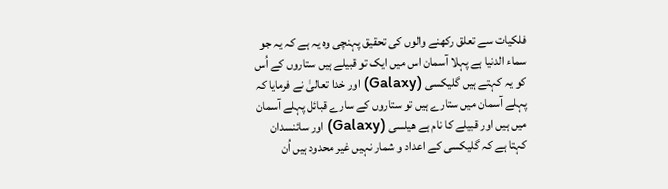فلکیات سے تعلق رکھنے والوں کی تحقیق پہنچی وہ یہ ہے کہ یہ جو سماء الدنیا ہے پہلا آسمان اس میں ایک تو قبیلے ہیں ستاروں کے اُس کو یہ کہتے ہیں گلیکسی (Galaxy) اور خدا تعالیٰ نے فرمایا کہ پہلے آسمان میں ستارے ہیں تو ستاروں کے سارے قبائل پہلے آسمان میں ہیں اور قبیلے کا نام ہے ھیلسی (Galaxy) اور سائنسدان کہتا ہے کہ گلیکسی کے اعداد و شمار نہیں غیر محدود ہیں اُن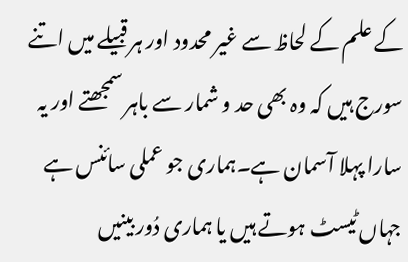کے علم کے لحاظ سے غیر محدود اور ہر قبیلے میں اتنے سورج ہیں کہ وہ بھی حد و شمار سے باہر سمجھتے اور یہ سارا پہلا آسمان ہے۔ہماری جو عملی سائنس ہے جہاں ٹیسٹ ہوتے ہیں یا ہماری دُور بینیں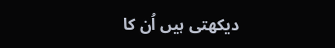دیکھتی ہیں اُن کا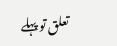تعلق تو پہلے